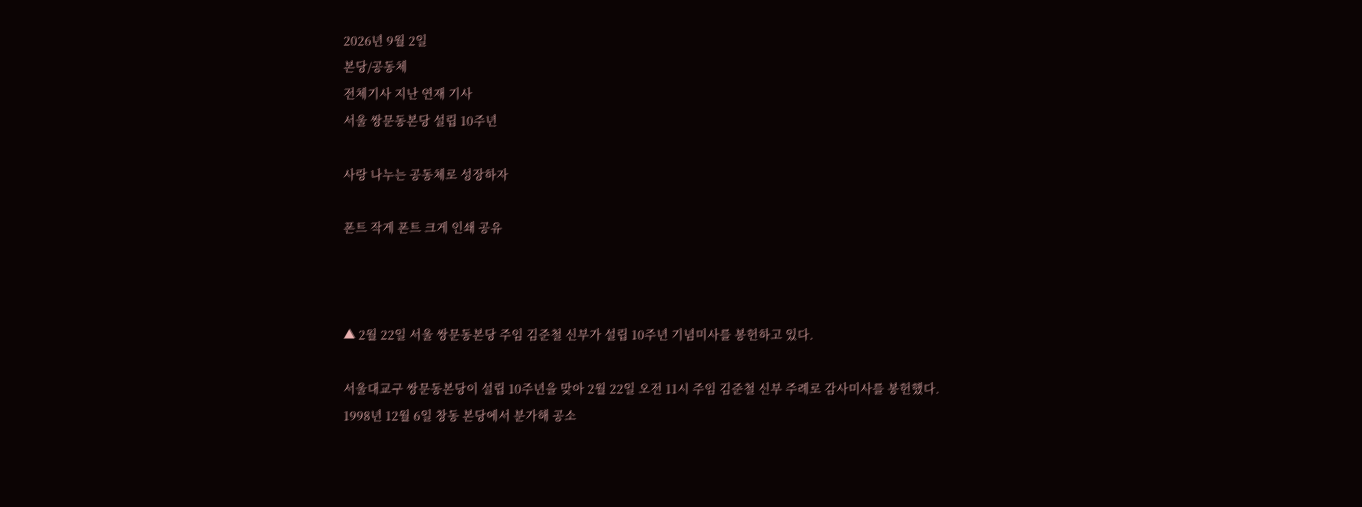2026년 9월 2일
본당/공동체
전체기사 지난 연재 기사
서울 쌍문동본당 설립 10주년

사랑 나누는 공동체로 성장하자

폰트 작게 폰트 크게 인쇄 공유



▲ 2월 22일 서울 쌍문동본당 주임 김준철 신부가 설립 10주년 기념미사를 봉헌하고 있다.

서울대교구 쌍문동본당이 설립 10주년을 맞아 2월 22일 오전 11시 주임 김준철 신부 주례로 감사미사를 봉헌했다.
1998년 12월 6일 창동 본당에서 분가해 공소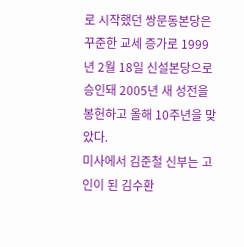로 시작했던 쌍문동본당은 꾸준한 교세 증가로 1999년 2월 18일 신설본당으로 승인돼 2005년 새 성전을 봉헌하고 올해 10주년을 맞았다.
미사에서 김준철 신부는 고인이 된 김수환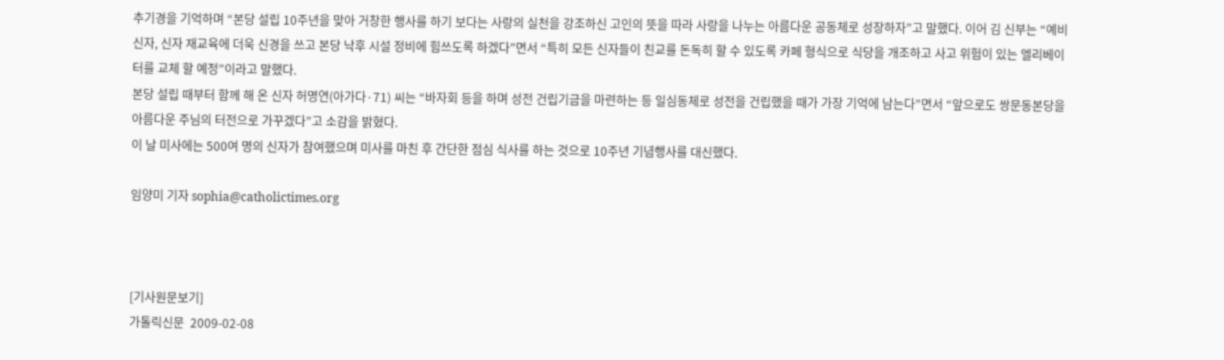추기경을 기억하며 “본당 설립 10주년을 맞아 거창한 행사를 하기 보다는 사랑의 실천을 강조하신 고인의 뜻을 따라 사랑을 나누는 아름다운 공동체로 성장하자”고 말했다. 이어 김 신부는 “예비신자, 신자 재교육에 더욱 신경을 쓰고 본당 낙후 시설 정비에 힘쓰도록 하겠다”면서 “특히 모든 신자들이 친교를 돈독히 할 수 있도록 카페 형식으로 식당을 개조하고 사고 위험이 있는 엘리베이터를 교체 할 예정”이라고 말했다.
본당 설립 때부터 함께 해 온 신자 허명연(아가다·71) 씨는 “바자회 등을 하며 성전 건립기금을 마련하는 등 일심동체로 성전을 건립했을 때가 가장 기억에 남는다”면서 “앞으로도 쌍문동본당을 아름다운 주님의 터전으로 가꾸겠다”고 소감을 밝혔다.
이 날 미사에는 500여 명의 신자가 참여했으며 미사를 마친 후 간단한 점심 식사를 하는 것으로 10주년 기념행사를 대신했다.

임양미 기자 sophia@catholictimes.org



[기사원문보기]
가톨릭신문  2009-02-08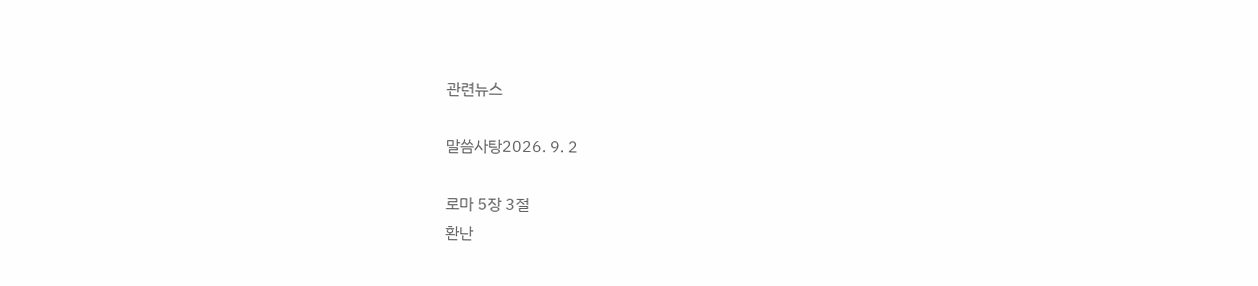관련뉴스

말씀사탕2026. 9. 2

로마 5장 3절
환난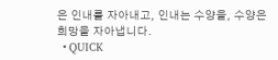은 인내를 자아내고, 인내는 수양을, 수양은 희망을 자아냅니다.
  • QUICK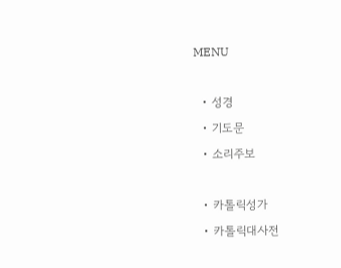MENU

  • 성경
  • 기도문
  • 소리주보

  • 카톨릭성가
  • 카톨릭대사전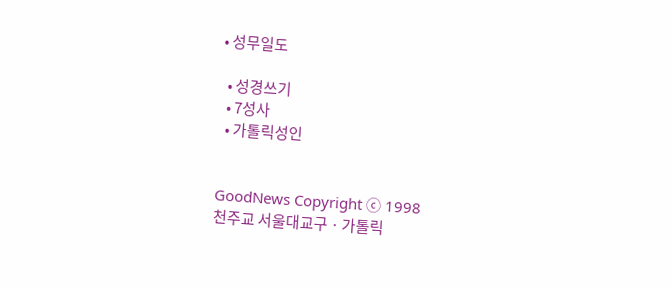• 성무일도

  • 성경쓰기
  • 7성사
  • 가톨릭성인


GoodNews Copyright ⓒ 1998
천주교 서울대교구 · 가톨릭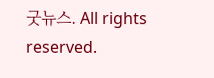굿뉴스. All rights reserved.